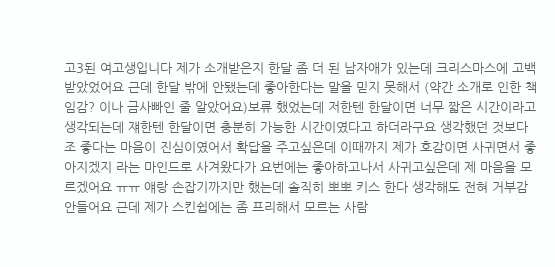고3된 여고생입니다 제가 소개받은지 한달 좀 더 된 남자애가 있는데 크리스마스에 고백 받았었어요 근데 한달 밖에 안됐는데 좋아한다는 말을 믿지 못해서 (약간 소개로 인한 책임감? 이나 금사빠인 줄 알았어요)보류 했었는데 저한텐 한달이면 너무 짧은 시간이라고 생각되는데 쟤한텐 한달이면 충분히 가능한 시간이였다고 하더라구요 생각했던 것보다 조 좋다는 마음이 진심이였어서 확답을 주고싶은데 이때까지 제가 호감이면 사귀면서 좋아지겠지 라는 마인드로 사겨왔다가 요번에는 좋아하고나서 사귀고싶은데 제 마음을 모르겠어요 ㅠㅠ 얘랑 손잡기까지만 했는데 솔직히 뽀뽀 키스 한다 생각해도 전혀 거부감 안들어요 근데 제가 스킨쉽에는 좀 프리해서 모르는 사람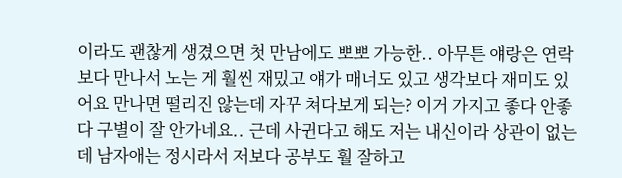이라도 괜찮게 생겼으면 첫 만남에도 뽀뽀 가능한.. 아무튼 얘랑은 연락보다 만나서 노는 게 훨씬 재밌고 얘가 매너도 있고 생각보다 재미도 있어요 만나면 떨리진 않는데 자꾸 쳐다보게 되는? 이거 가지고 좋다 안좋다 구별이 잘 안가네요.. 근데 사귄다고 해도 저는 내신이라 상관이 없는데 남자애는 정시라서 저보다 공부도 훨 잘하고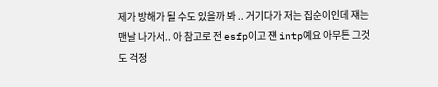제가 방해가 될 수도 있을까 봐 .. 거기다가 저는 집순이인데 쟤는 맨날 나가서.. 아 참고로 전 esfp이고 쟨 intp예요 아무튼 그것도 걱정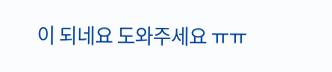이 되네요 도와주세요 ㅠㅠ